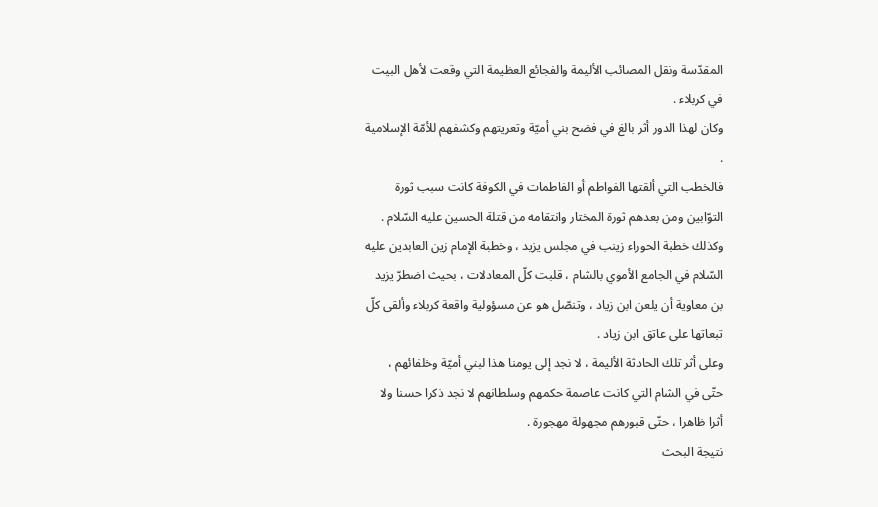المقدّسة ونقل المصائب الأليمة والفجائع العظيمة التي وقعت لأهل البيت في كربلاء .
وكان لهذا الدور أثر بالغ في فضح بني أميّة وتعريتهم وكشفهم للأمّة الإسلامية .
فالخطب التي ألقتها الفواطم أو الفاطمات في الكوفة كانت سبب ثورة التوّابين ومن بعدهم ثورة المختار وانتقامه من قتلة الحسين عليه السّلام .
وكذلك خطبة الحوراء زينب في مجلس يزيد ، وخطبة الإمام زين العابدين عليه السّلام في الجامع الأموي بالشام ، قلبت كلّ المعادلات ، بحيث اضطرّ يزيد بن معاوية أن يلعن ابن زياد ، وتنصّل هو عن مسؤولية واقعة كربلاء وألقى كلّ تبعاتها على عاتق ابن زياد .
وعلى أثر تلك الحادثة الأليمة ، لا نجد إلى يومنا هذا لبني أميّة وخلفائهم ، حتّى في الشام التي كانت عاصمة حكمهم وسلطانهم لا نجد ذكرا حسنا ولا أثرا ظاهرا ، حتّى قبورهم مجهولة مهجورة .
نتيجة البحث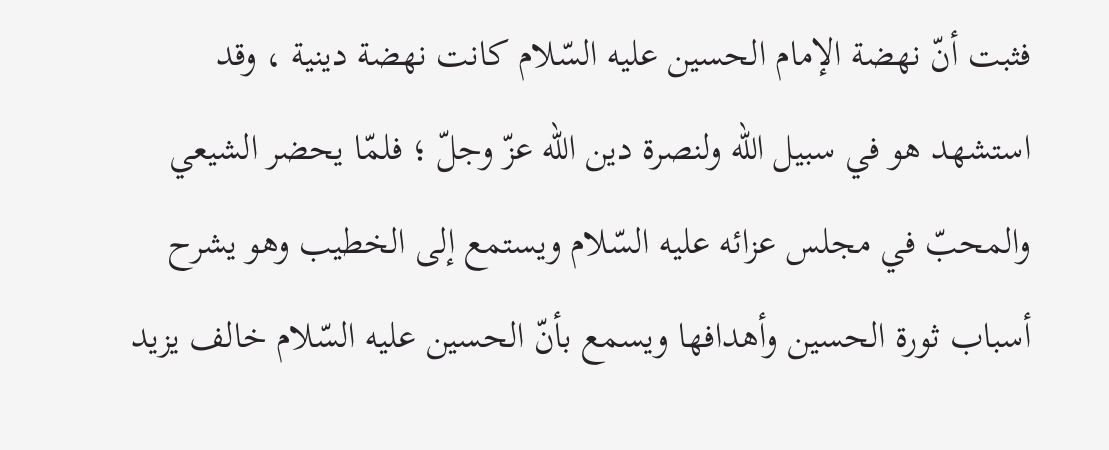فثبت أنّ نهضة الإمام الحسين عليه السّلام كانت نهضة دينية ، وقد استشهد هو في سبيل اللّه ولنصرة دين اللّه عزّ وجلّ ؛ فلمّا يحضر الشيعي والمحبّ في مجلس عزائه عليه السّلام ويستمع إلى الخطيب وهو يشرح أسباب ثورة الحسين وأهدافها ويسمع بأنّ الحسين عليه السّلام خالف يزيد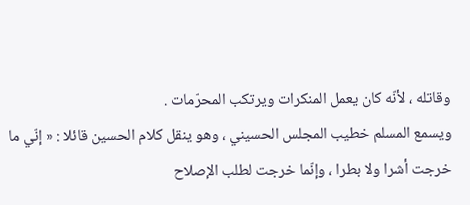وقاتله ، لأنّه كان يعمل المنكرات ويرتكب المحرّمات .
ويسمع المسلم خطيب المجلس الحسيني ، وهو ينقل كلام الحسين قائلا : « إنّي ما خرجت أشرا ولا بطرا ، وإنّما خرجت لطلب الإصلاح